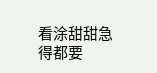看涂甜甜急得都要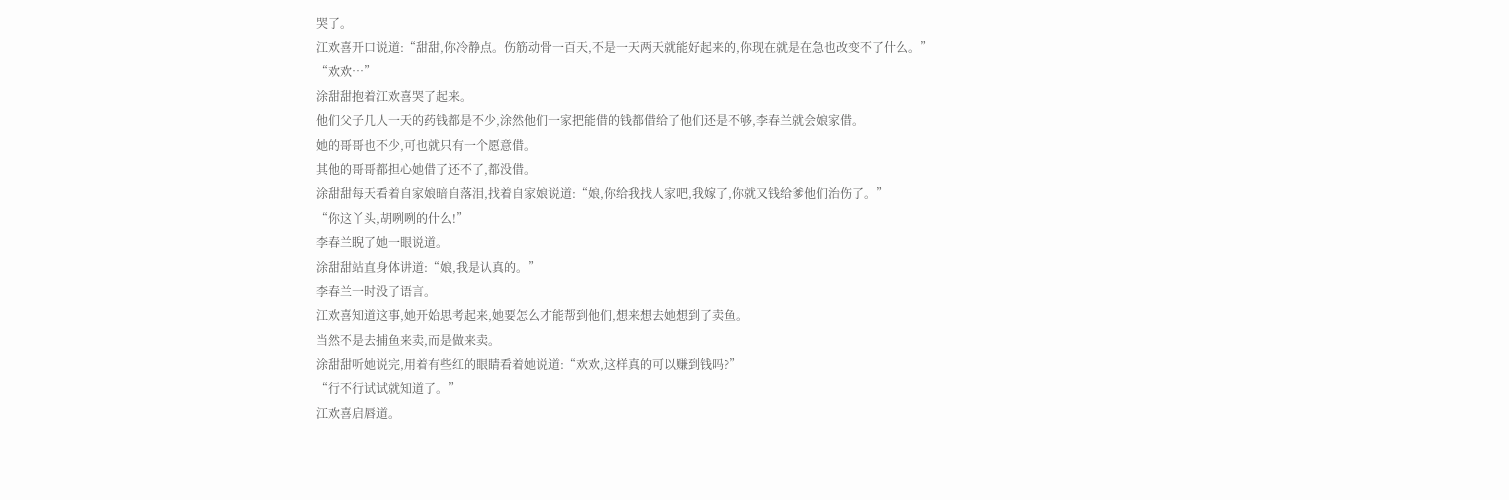哭了。
江欢喜开口说道:“甜甜,你冷静点。伤筋动骨一百天,不是一天两天就能好起来的,你现在就是在急也改变不了什么。”
“欢欢…”
涂甜甜抱着江欢喜哭了起来。
他们父子几人一天的药钱都是不少,涂然他们一家把能借的钱都借给了他们还是不够,李春兰就会娘家借。
她的哥哥也不少,可也就只有一个愿意借。
其他的哥哥都担心她借了还不了,都没借。
涂甜甜每天看着自家娘暗自落泪,找着自家娘说道:“娘,你给我找人家吧,我嫁了,你就又钱给爹他们治伤了。”
“你这丫头,胡咧咧的什么!”
李春兰睨了她一眼说道。
涂甜甜站直身体讲道:“娘,我是认真的。”
李春兰一时没了语言。
江欢喜知道这事,她开始思考起来,她要怎么才能帮到他们,想来想去她想到了卖鱼。
当然不是去捕鱼来卖,而是做来卖。
涂甜甜听她说完,用着有些红的眼睛看着她说道:“欢欢,这样真的可以赚到钱吗?”
“行不行试试就知道了。”
江欢喜启唇道。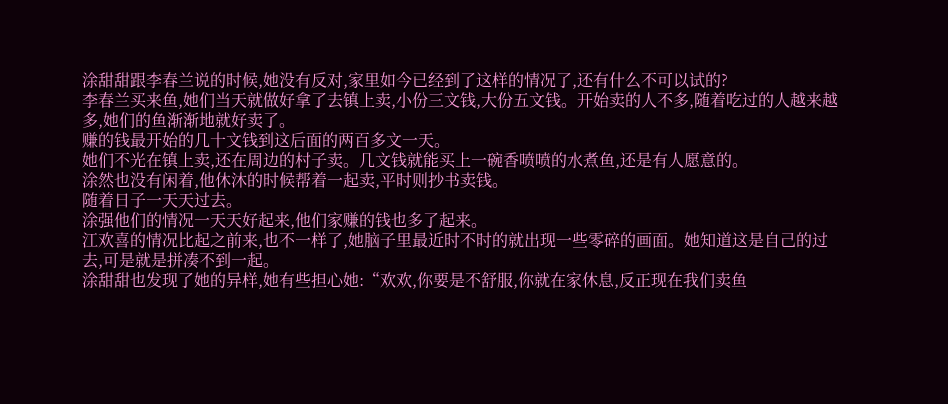涂甜甜跟李春兰说的时候,她没有反对,家里如今已经到了这样的情况了,还有什么不可以试的?
李春兰买来鱼,她们当天就做好拿了去镇上卖,小份三文钱,大份五文钱。开始卖的人不多,随着吃过的人越来越多,她们的鱼渐渐地就好卖了。
赚的钱最开始的几十文钱到这后面的两百多文一天。
她们不光在镇上卖,还在周边的村子卖。几文钱就能买上一碗香喷喷的水煮鱼,还是有人愿意的。
涂然也没有闲着,他休沐的时候帮着一起卖,平时则抄书卖钱。
随着日子一天天过去。
涂强他们的情况一天天好起来,他们家赚的钱也多了起来。
江欢喜的情况比起之前来,也不一样了,她脑子里最近时不时的就出现一些零碎的画面。她知道这是自己的过去,可是就是拼凑不到一起。
涂甜甜也发现了她的异样,她有些担心她:“欢欢,你要是不舒服,你就在家休息,反正现在我们卖鱼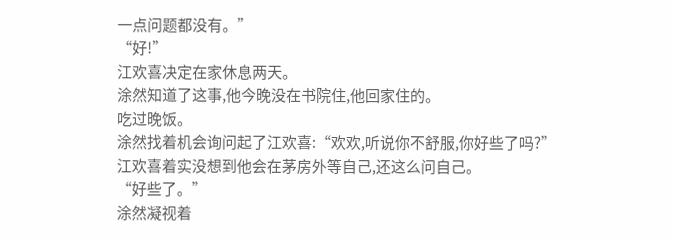一点问题都没有。”
“好!”
江欢喜决定在家休息两天。
涂然知道了这事,他今晚没在书院住,他回家住的。
吃过晚饭。
涂然找着机会询问起了江欢喜:“欢欢,听说你不舒服,你好些了吗?”
江欢喜着实没想到他会在茅房外等自己,还这么问自己。
“好些了。”
涂然凝视着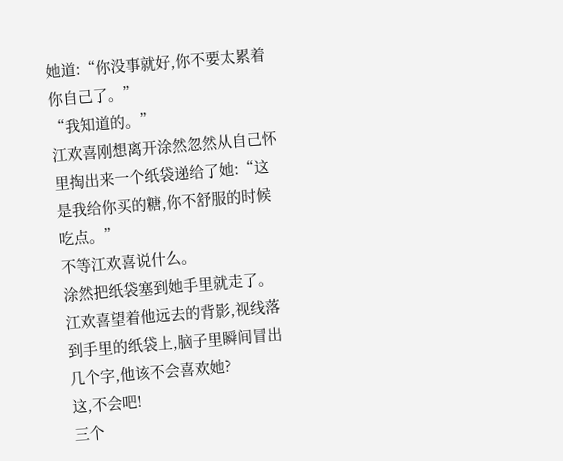她道:“你没事就好,你不要太累着你自己了。”
“我知道的。”
江欢喜刚想离开涂然忽然从自己怀里掏出来一个纸袋递给了她:“这是我给你买的糖,你不舒服的时候吃点。”
不等江欢喜说什么。
涂然把纸袋塞到她手里就走了。
江欢喜望着他远去的背影,视线落到手里的纸袋上,脑子里瞬间冒出几个字,他该不会喜欢她?
这,不会吧!
三个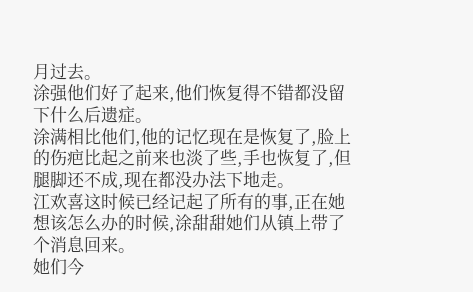月过去。
涂强他们好了起来,他们恢复得不错都没留下什么后遗症。
涂满相比他们,他的记忆现在是恢复了,脸上的伤疤比起之前来也淡了些,手也恢复了,但腿脚还不成,现在都没办法下地走。
江欢喜这时候已经记起了所有的事,正在她想该怎么办的时候,涂甜甜她们从镇上带了个消息回来。
她们今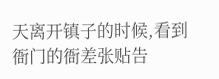天离开镇子的时候,看到衙门的衙差张贴告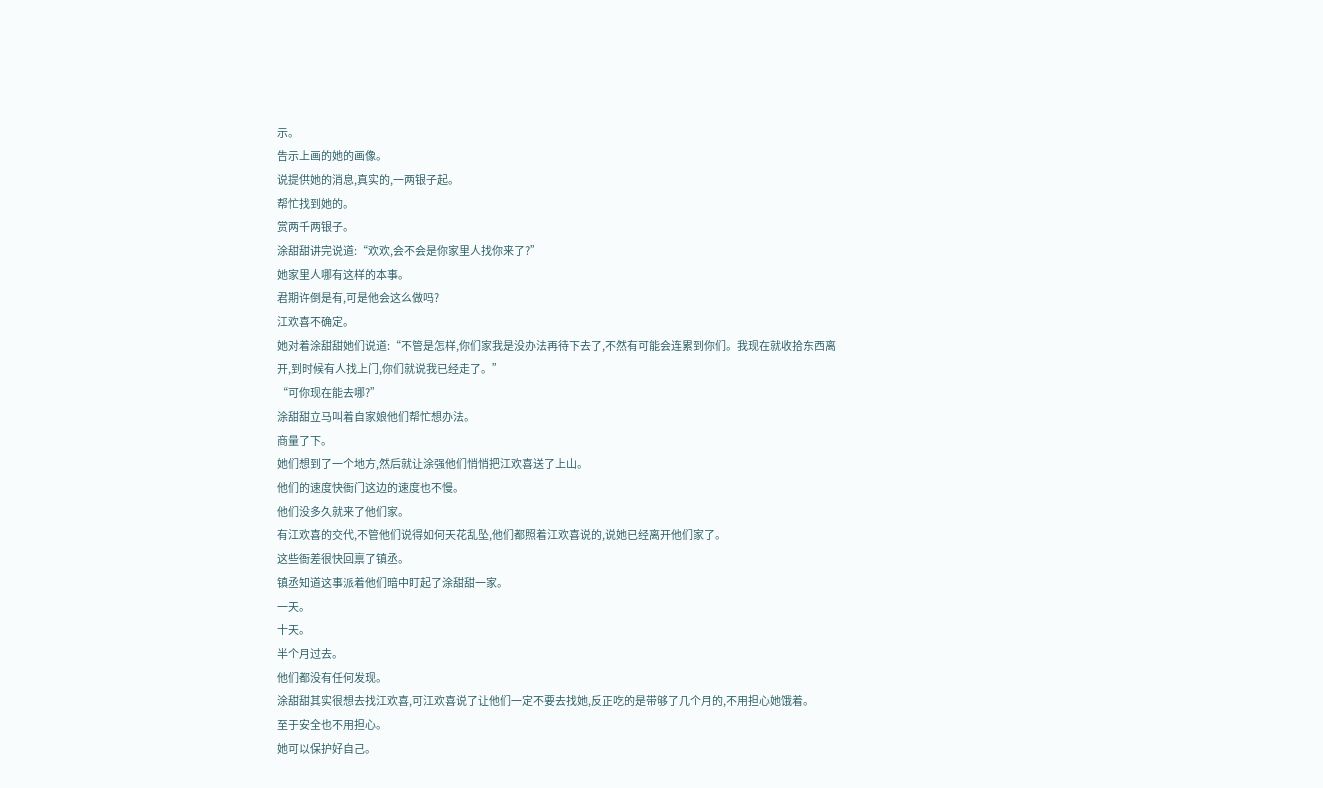示。
告示上画的她的画像。
说提供她的消息,真实的,一两银子起。
帮忙找到她的。
赏两千两银子。
涂甜甜讲完说道:“欢欢,会不会是你家里人找你来了?”
她家里人哪有这样的本事。
君期许倒是有,可是他会这么做吗?
江欢喜不确定。
她对着涂甜甜她们说道:“不管是怎样,你们家我是没办法再待下去了,不然有可能会连累到你们。我现在就收拾东西离开,到时候有人找上门,你们就说我已经走了。”
“可你现在能去哪?”
涂甜甜立马叫着自家娘他们帮忙想办法。
商量了下。
她们想到了一个地方,然后就让涂强他们悄悄把江欢喜送了上山。
他们的速度快衙门这边的速度也不慢。
他们没多久就来了他们家。
有江欢喜的交代,不管他们说得如何天花乱坠,他们都照着江欢喜说的,说她已经离开他们家了。
这些衙差很快回禀了镇丞。
镇丞知道这事派着他们暗中盯起了涂甜甜一家。
一天。
十天。
半个月过去。
他们都没有任何发现。
涂甜甜其实很想去找江欢喜,可江欢喜说了让他们一定不要去找她,反正吃的是带够了几个月的,不用担心她饿着。
至于安全也不用担心。
她可以保护好自己。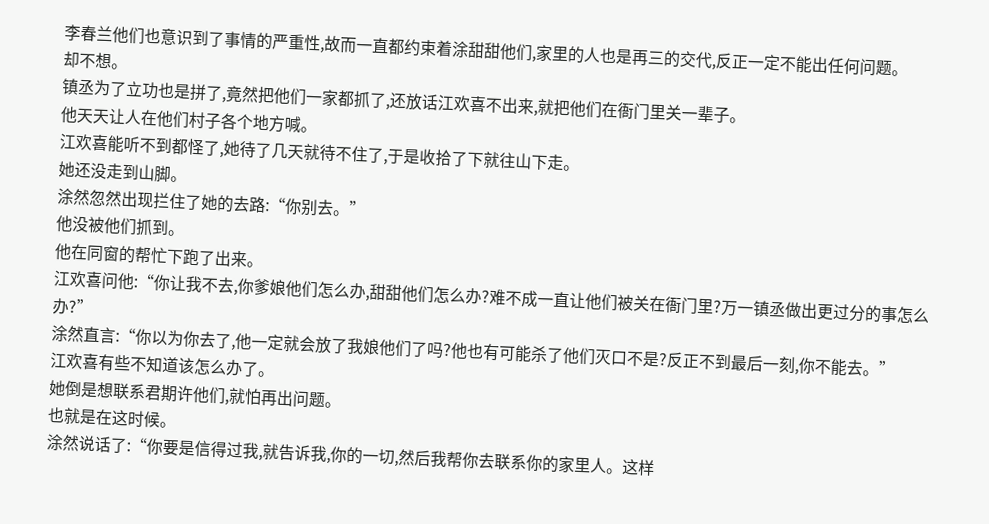李春兰他们也意识到了事情的严重性,故而一直都约束着涂甜甜他们,家里的人也是再三的交代,反正一定不能出任何问题。
却不想。
镇丞为了立功也是拼了,竟然把他们一家都抓了,还放话江欢喜不出来,就把他们在衙门里关一辈子。
他天天让人在他们村子各个地方喊。
江欢喜能听不到都怪了,她待了几天就待不住了,于是收拾了下就往山下走。
她还没走到山脚。
涂然忽然出现拦住了她的去路:“你别去。”
他没被他们抓到。
他在同窗的帮忙下跑了出来。
江欢喜问他:“你让我不去,你爹娘他们怎么办,甜甜他们怎么办?难不成一直让他们被关在衙门里?万一镇丞做出更过分的事怎么办?”
涂然直言:“你以为你去了,他一定就会放了我娘他们了吗?他也有可能杀了他们灭口不是?反正不到最后一刻,你不能去。”
江欢喜有些不知道该怎么办了。
她倒是想联系君期许他们,就怕再出问题。
也就是在这时候。
涂然说话了:“你要是信得过我,就告诉我,你的一切,然后我帮你去联系你的家里人。这样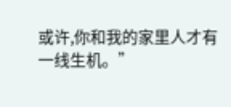或许,你和我的家里人才有一线生机。”